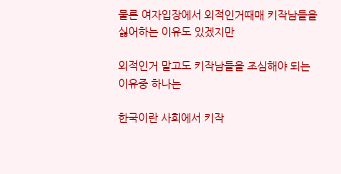물론 여자입장에서 외적인거때매 키작남들을 싫어하는 이유도 있겠지만

외적인거 말고도 키작남들을 조심해야 되는 이유중 하나는

한국이란 사회에서 키작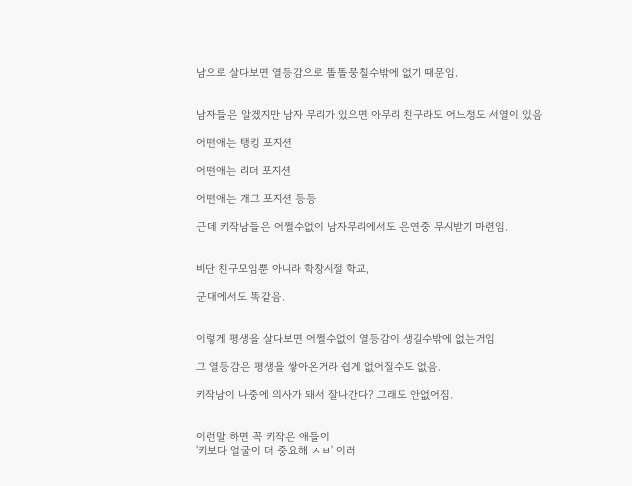남으로 살다보면 열등감으로 똘똘뭉칠수밖에 없기 때문임.


남자들은 알겠지만 남자 무리가 있으면 아무리 친구라도 어느정도 서열이 있음

어떤애는 탱킹 포지션

어떤애는 리더 포지션

어떤애는 개그 포지션 등등

근데 키작남들은 어쩔수없이 남자무리에서도 은연중 무시받기 마련임.


비단 친구모임뿐 아니라 학창시절 학교,

군대에서도 똑같음.


이렇게 평생을 살다보면 어쩔수없이 열등감이 생길수밖에 없는거임

그 열등감은 평생을 쌓아온거라 쉽게 없어질수도 없음.

키작남이 나중에 의사가 돼서 잘나간다? 그래도 안없어짐.


이런말 하면 꼭 키작은 애들이
'키보다 얼굴이 더 중요해 ㅅㅂ' 이러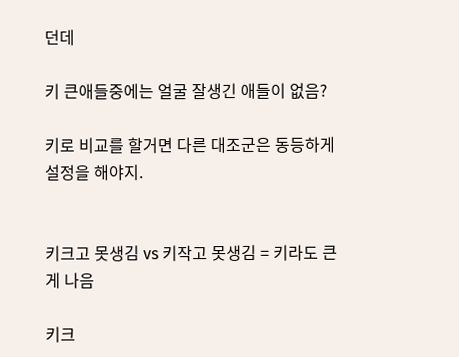던데

키 큰애들중에는 얼굴 잘생긴 애들이 없음?

키로 비교를 할거면 다른 대조군은 동등하게 설정을 해야지.


키크고 못생김 vs 키작고 못생김 = 키라도 큰게 나음

키크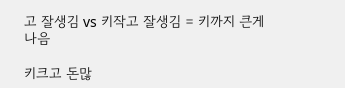고 잘생김 vs 키작고 잘생김 = 키까지 큰게 나음

키크고 돈많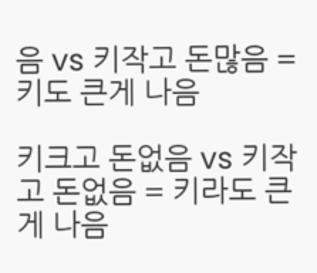음 vs 키작고 돈많음 = 키도 큰게 나음

키크고 돈없음 vs 키작고 돈없음 = 키라도 큰게 나음